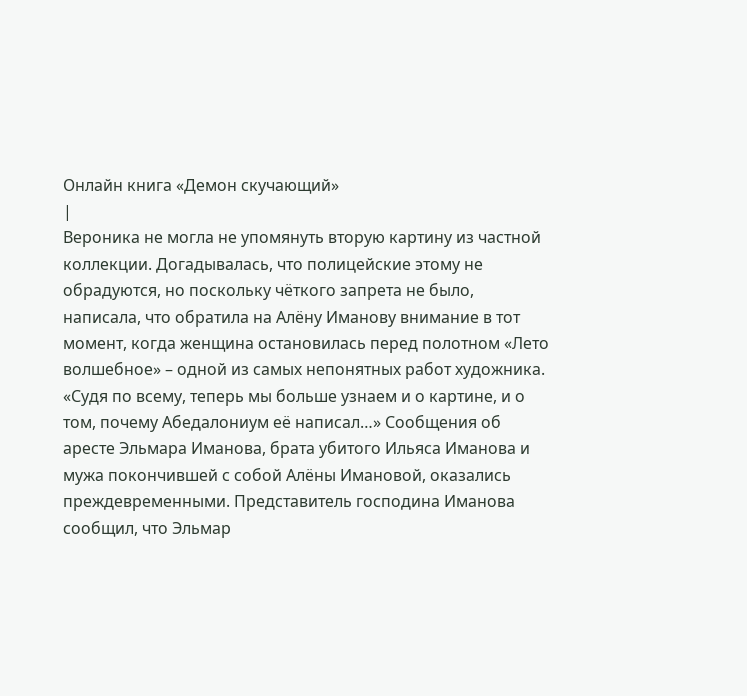Онлайн книга «Демон скучающий»
|
Вероника не могла не упомянуть вторую картину из частной коллекции. Догадывалась, что полицейские этому не обрадуются, но поскольку чёткого запрета не было, написала, что обратила на Алёну Иманову внимание в тот момент, когда женщина остановилась перед полотном «Лето волшебное» – одной из самых непонятных работ художника. «Судя по всему, теперь мы больше узнаем и о картине, и о том, почему Абедалониум её написал…» Сообщения об аресте Эльмара Иманова, брата убитого Ильяса Иманова и мужа покончившей с собой Алёны Имановой, оказались преждевременными. Представитель господина Иманова сообщил, что Эльмар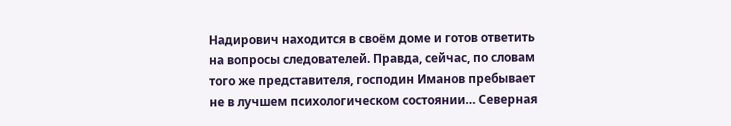Надирович находится в своём доме и готов ответить на вопросы следователей. Правда, сейчас, по словам того же представителя, господин Иманов пребывает не в лучшем психологическом состоянии… Северная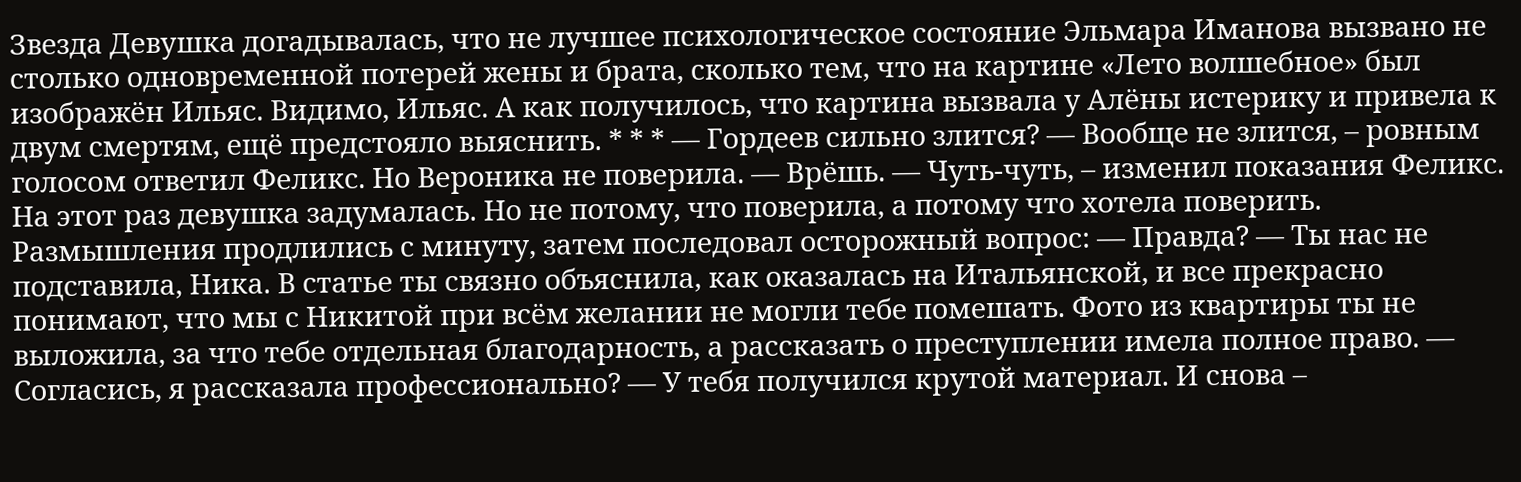Звезда Девушка догадывалась, что не лучшее психологическое состояние Эльмара Иманова вызвано не столько одновременной потерей жены и брата, сколько тем, что на картине «Лето волшебное» был изображён Ильяс. Видимо, Ильяс. А как получилось, что картина вызвала у Алёны истерику и привела к двум смертям, ещё предстояло выяснить. * * * — Гордеев сильно злится? — Вообще не злится, – ровным голосом ответил Феликс. Но Вероника не поверила. — Врёшь. — Чуть-чуть, – изменил показания Феликс. На этот раз девушка задумалась. Но не потому, что поверила, а потому что хотела поверить. Размышления продлились с минуту, затем последовал осторожный вопрос: — Правда? — Ты нас не подставила, Ника. В статье ты связно объяснила, как оказалась на Итальянской, и все прекрасно понимают, что мы с Никитой при всём желании не могли тебе помешать. Фото из квартиры ты не выложила, за что тебе отдельная благодарность, а рассказать о преступлении имела полное право. — Согласись, я рассказала профессионально? — У тебя получился крутой материал. И снова –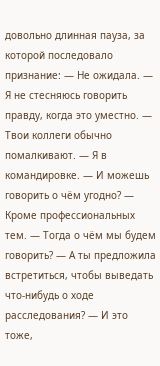довольно длинная пауза, за которой последовало признание: — Не ожидала. — Я не стесняюсь говорить правду, когда это уместно. — Твои коллеги обычно помалкивают. — Я в командировке. — И можешь говорить о чём угодно? — Кроме профессиональных тем. — Тогда о чём мы будем говорить? — А ты предложила встретиться, чтобы выведать что-нибудь о ходе расследования? — И это тоже,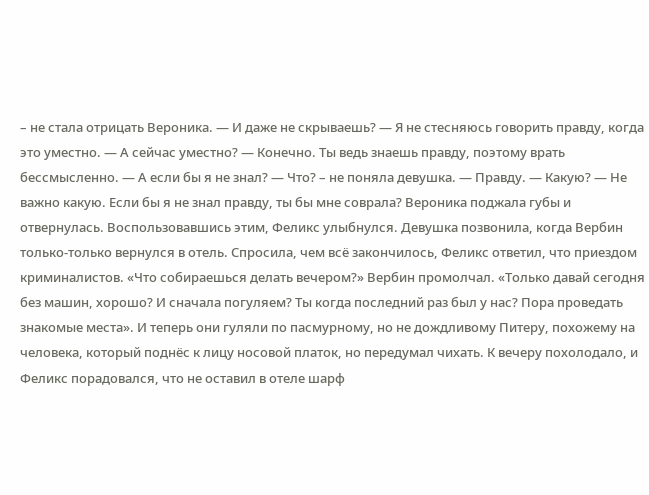– не стала отрицать Вероника. — И даже не скрываешь? — Я не стесняюсь говорить правду, когда это уместно. — А сейчас уместно? — Конечно. Ты ведь знаешь правду, поэтому врать бессмысленно. — А если бы я не знал? — Что? – не поняла девушка. — Правду. — Какую? — Не важно какую. Если бы я не знал правду, ты бы мне соврала? Вероника поджала губы и отвернулась. Воспользовавшись этим, Феликс улыбнулся. Девушка позвонила, когда Вербин только-только вернулся в отель. Спросила, чем всё закончилось, Феликс ответил, что приездом криминалистов. «Что собираешься делать вечером?» Вербин промолчал. «Только давай сегодня без машин, хорошо? И сначала погуляем? Ты когда последний раз был у нас? Пора проведать знакомые места». И теперь они гуляли по пасмурному, но не дождливому Питеру, похожему на человека, который поднёс к лицу носовой платок, но передумал чихать. К вечеру похолодало, и Феликс порадовался, что не оставил в отеле шарф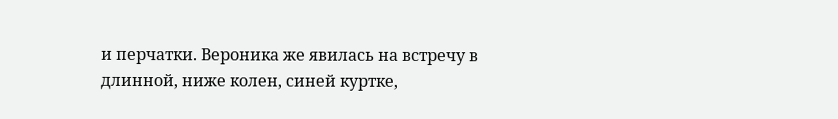и перчатки. Вероника же явилась на встречу в длинной, ниже колен, синей куртке,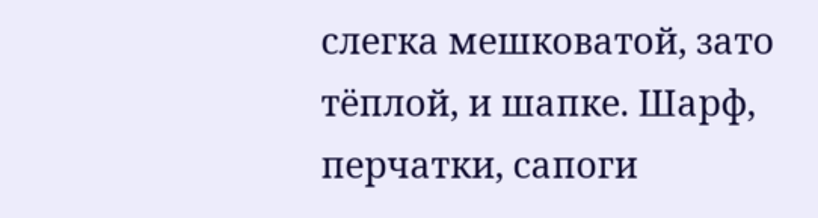слегка мешковатой, зато тёплой, и шапке. Шарф, перчатки, сапоги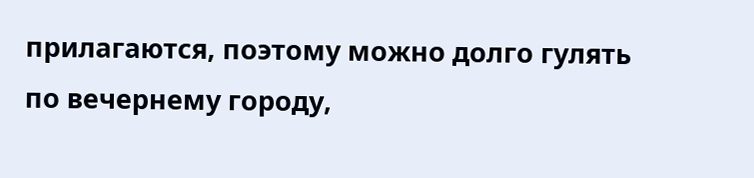прилагаются, поэтому можно долго гулять по вечернему городу,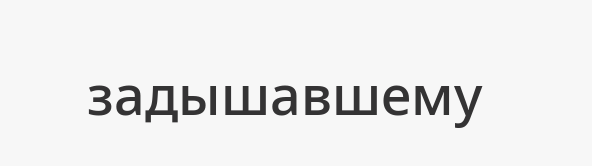задышавшему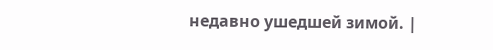недавно ушедшей зимой. |